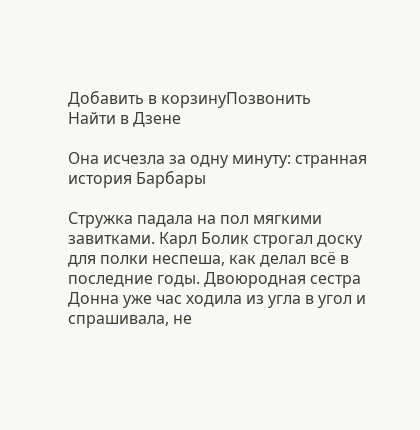Добавить в корзинуПозвонить
Найти в Дзене

Она исчезла за одну минуту: странная история Барбары

Стружка падала на пол мягкими завитками. Карл Болик строгал доску для полки неспеша, как делал всё в последние годы. Двоюродная сестра Донна уже час ходила из угла в угол и спрашивала, не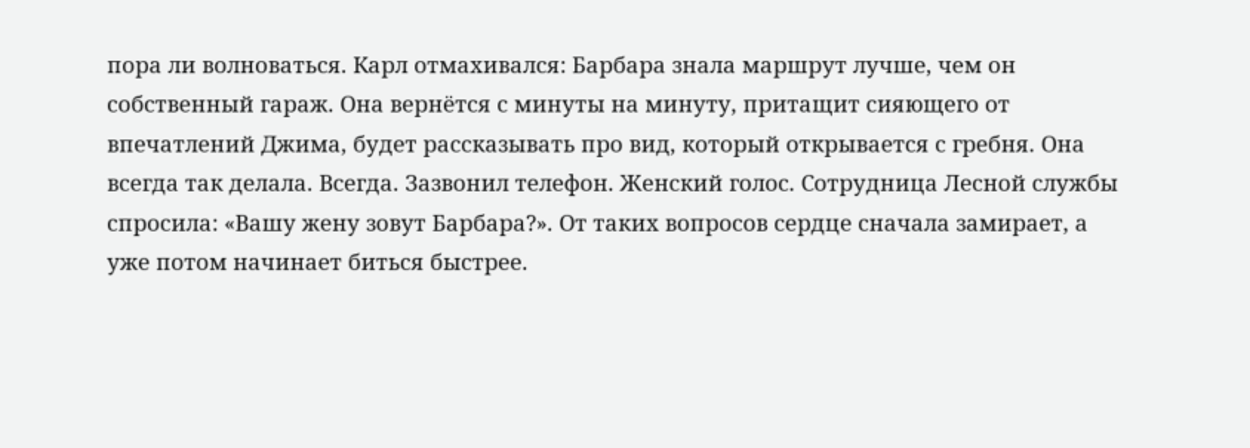пора ли волноваться. Карл отмахивался: Барбара знала маршрут лучше, чем он собственный гараж. Она вернётся с минуты на минуту, притащит сияющего от впечатлений Джима, будет рассказывать про вид, который открывается с гребня. Она всегда так делала. Всегда. Зазвонил телефон. Женский голос. Сотрудница Лесной службы спросила: «Вашу жену зовут Барбара?». От таких вопросов сердце сначала замирает, а уже потом начинает биться быстрее.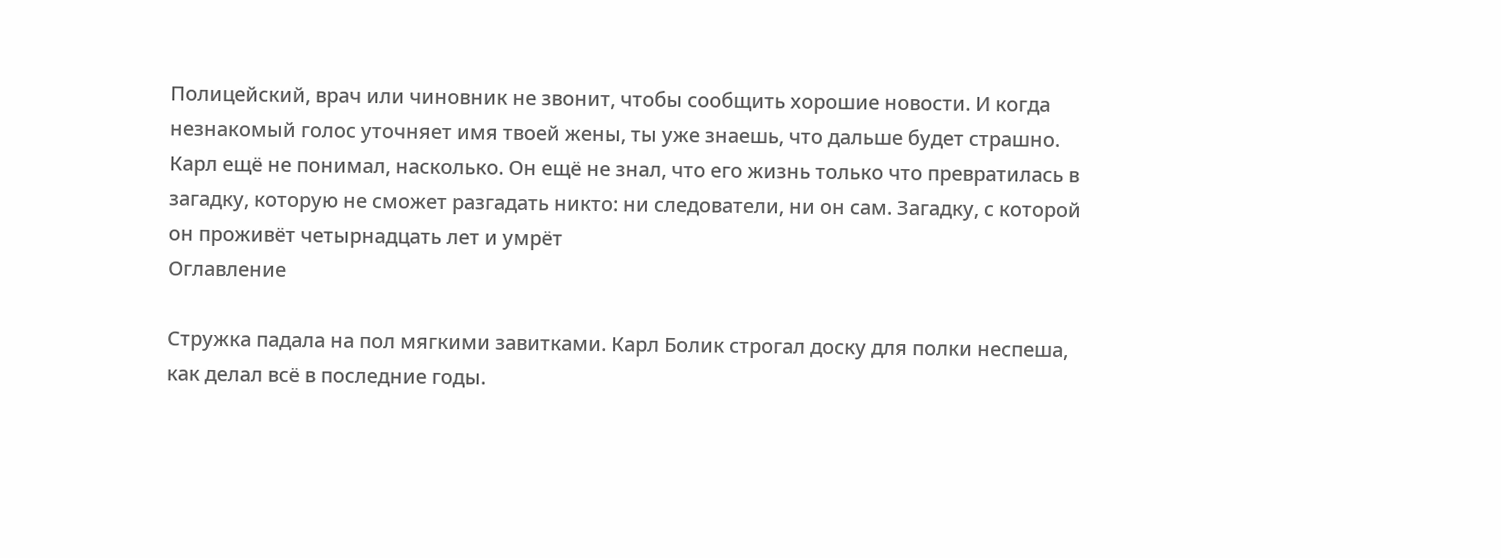Полицейский, врач или чиновник не звонит, чтобы сообщить хорошие новости. И когда незнакомый голос уточняет имя твоей жены, ты уже знаешь, что дальше будет страшно. Карл ещё не понимал, насколько. Он ещё не знал, что его жизнь только что превратилась в загадку, которую не сможет разгадать никто: ни следователи, ни он сам. Загадку, с которой он проживёт четырнадцать лет и умрёт
Оглавление

Стружка падала на пол мягкими завитками. Карл Болик строгал доску для полки неспеша, как делал всё в последние годы.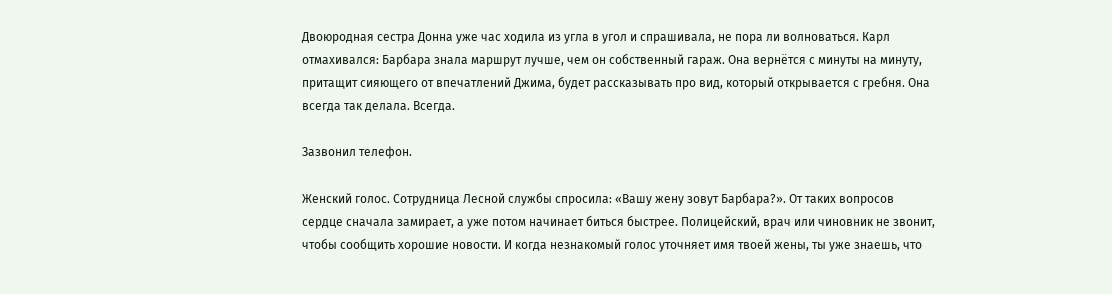Двоюродная сестра Донна уже час ходила из угла в угол и спрашивала, не пора ли волноваться. Карл отмахивался: Барбара знала маршрут лучше, чем он собственный гараж. Она вернётся с минуты на минуту, притащит сияющего от впечатлений Джима, будет рассказывать про вид, который открывается с гребня. Она всегда так делала. Всегда.

Зазвонил телефон.

Женский голос. Сотрудница Лесной службы спросила: «Вашу жену зовут Барбара?». От таких вопросов сердце сначала замирает, а уже потом начинает биться быстрее. Полицейский, врач или чиновник не звонит, чтобы сообщить хорошие новости. И когда незнакомый голос уточняет имя твоей жены, ты уже знаешь, что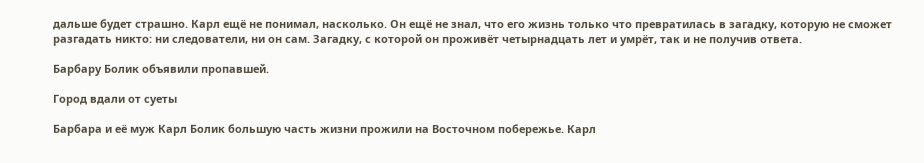дальше будет страшно. Карл ещё не понимал, насколько. Он ещё не знал, что его жизнь только что превратилась в загадку, которую не сможет разгадать никто: ни следователи, ни он сам. Загадку, с которой он проживёт четырнадцать лет и умрёт, так и не получив ответа.

Барбару Болик объявили пропавшей.

Город вдали от суеты

Барбара и её муж Карл Болик большую часть жизни прожили на Восточном побережье. Карл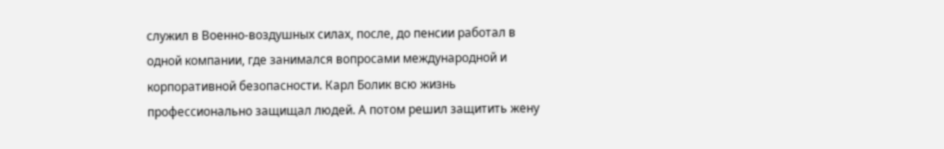служил в Военно-воздушных силах, после, до пенсии работал в одной компании, где занимался вопросами международной и корпоративной безопасности. Карл Болик всю жизнь профессионально защищал людей. А потом решил защитить жену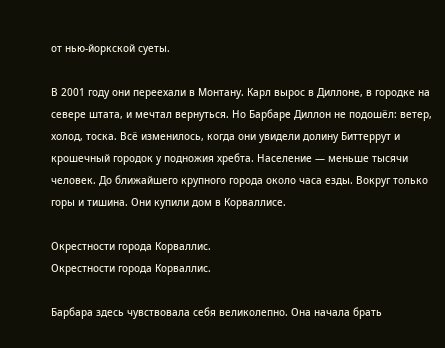от нью-йоркской суеты.

В 2001 году они переехали в Монтану. Карл вырос в Диллоне, в городке на севере штата, и мечтал вернуться. Но Барбаре Диллон не подошёл: ветер, холод, тоска. Всё изменилось, когда они увидели долину Биттеррут и крошечный городок у подножия хребта. Население — меньше тысячи человек. До ближайшего крупного города около часа езды. Вокруг только горы и тишина. Они купили дом в Корваллисе.

Окрестности города Корваллис.
Окрестности города Корваллис.

Барбара здесь чувствовала себя великолепно. Она начала брать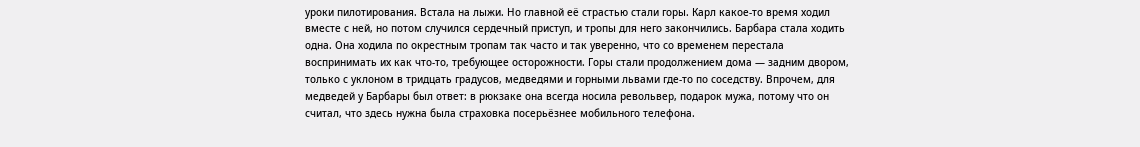уроки пилотирования. Встала на лыжи. Но главной её страстью стали горы. Карл какое-то время ходил вместе с ней, но потом случился сердечный приступ, и тропы для него закончились. Барбара стала ходить одна. Она ходила по окрестным тропам так часто и так уверенно, что со временем перестала воспринимать их как что-то, требующее осторожности. Горы стали продолжением дома — задним двором, только с уклоном в тридцать градусов, медведями и горными львами где-то по соседству. Впрочем, для медведей у Барбары был ответ: в рюкзаке она всегда носила револьвер, подарок мужа, потому что он считал, что здесь нужна была страховка посерьёзнее мобильного телефона.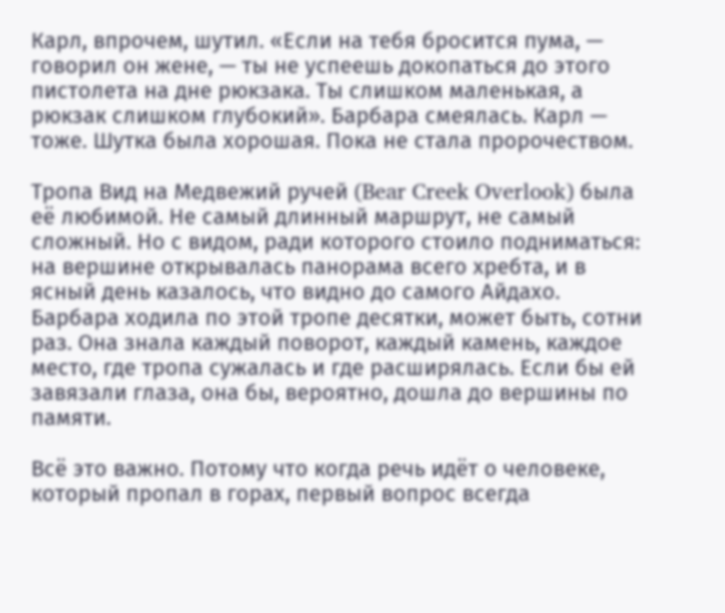Карл, впрочем, шутил. «Если на тебя бросится пума, — говорил он жене, — ты не успеешь докопаться до этого пистолета на дне рюкзака. Ты слишком маленькая, а рюкзак слишком глубокий». Барбара смеялась. Карл — тоже. Шутка была хорошая. Пока не стала пророчеством.

Тропа Вид на Медвежий ручей (Bear Creek Overlook) была её любимой. Не самый длинный маршрут, не самый сложный. Но с видом, ради которого стоило подниматься: на вершине открывалась панорама всего хребта, и в ясный день казалось, что видно до самого Айдахо. Барбара ходила по этой тропе десятки, может быть, сотни раз. Она знала каждый поворот, каждый камень, каждое место, где тропа сужалась и где расширялась. Если бы ей завязали глаза, она бы, вероятно, дошла до вершины по памяти.

Всё это важно. Потому что когда речь идёт о человеке, который пропал в горах, первый вопрос всегда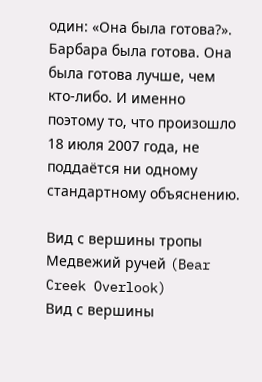один: «Она была готова?». Барбара была готова. Она была готова лучше, чем кто-либо. И именно поэтому то, что произошло 18 июля 2007 года, не поддаётся ни одному стандартному объяснению.

Вид с вершины тропы Медвежий ручей (Bear Creek Overlook)
Вид с вершины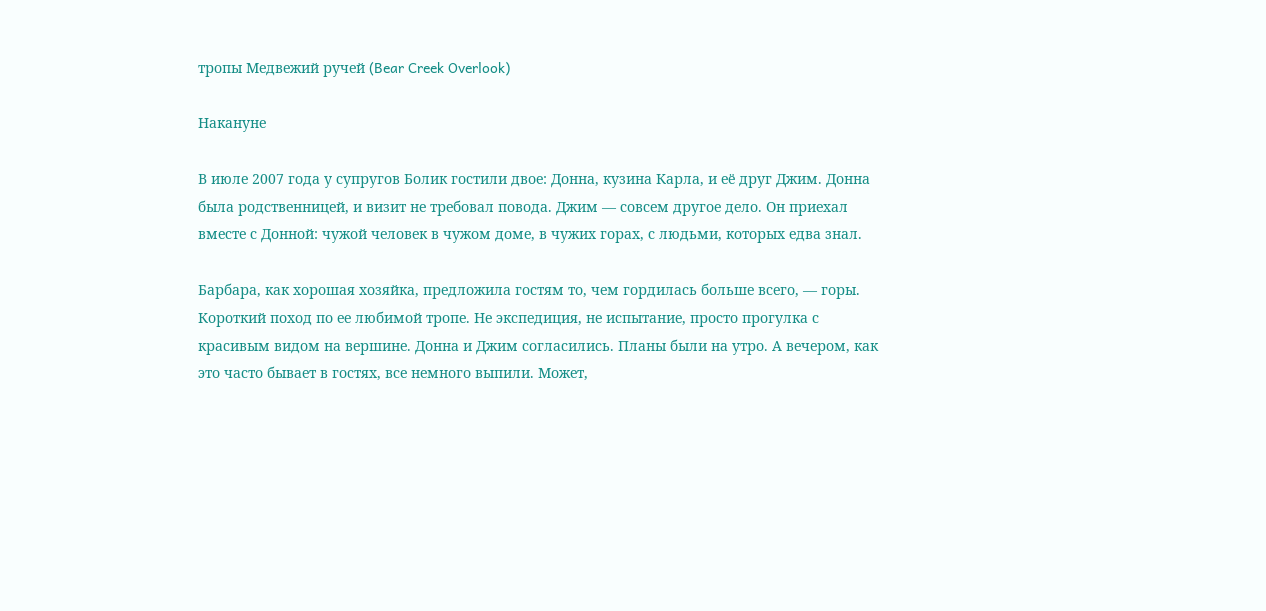тропы Медвежий ручей (Bear Creek Overlook)

Накануне

В июле 2007 года у супругов Болик гостили двое: Донна, кузина Карла, и её друг Джим. Донна была родственницей, и визит не требовал повода. Джим — совсем другое дело. Он приехал вместе с Донной: чужой человек в чужом доме, в чужих горах, с людьми, которых едва знал.

Барбара, как хорошая хозяйка, предложила гостям то, чем гордилась больше всего, — горы. Короткий поход по ее любимой тропе. Не экспедиция, не испытание, просто прогулка с красивым видом на вершине. Донна и Джим согласились. Планы были на утро. А вечером, как это часто бывает в гостях, все немного выпили. Может,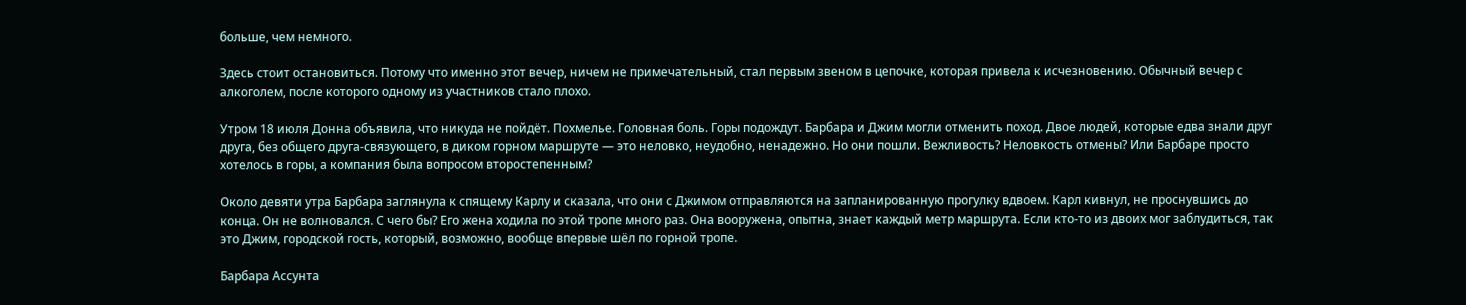больше, чем немного.

Здесь стоит остановиться. Потому что именно этот вечер, ничем не примечательный, стал первым звеном в цепочке, которая привела к исчезновению. Обычный вечер с алкоголем, после которого одному из участников стало плохо.

Утром 18 июля Донна объявила, что никуда не пойдёт. Похмелье. Головная боль. Горы подождут. Барбара и Джим могли отменить поход. Двое людей, которые едва знали друг друга, без общего друга-связующего, в диком горном маршруте — это неловко, неудобно, ненадежно. Но они пошли. Вежливость? Неловкость отмены? Или Барбаре просто хотелось в горы, а компания была вопросом второстепенным?

Около девяти утра Барбара заглянула к спящему Карлу и сказала, что они с Джимом отправляются на запланированную прогулку вдвоем. Карл кивнул, не проснувшись до конца. Он не волновался. С чего бы? Его жена ходила по этой тропе много раз. Она вооружена, опытна, знает каждый метр маршрута. Если кто-то из двоих мог заблудиться, так это Джим, городской гость, который, возможно, вообще впервые шёл по горной тропе.

Барбара Ассунта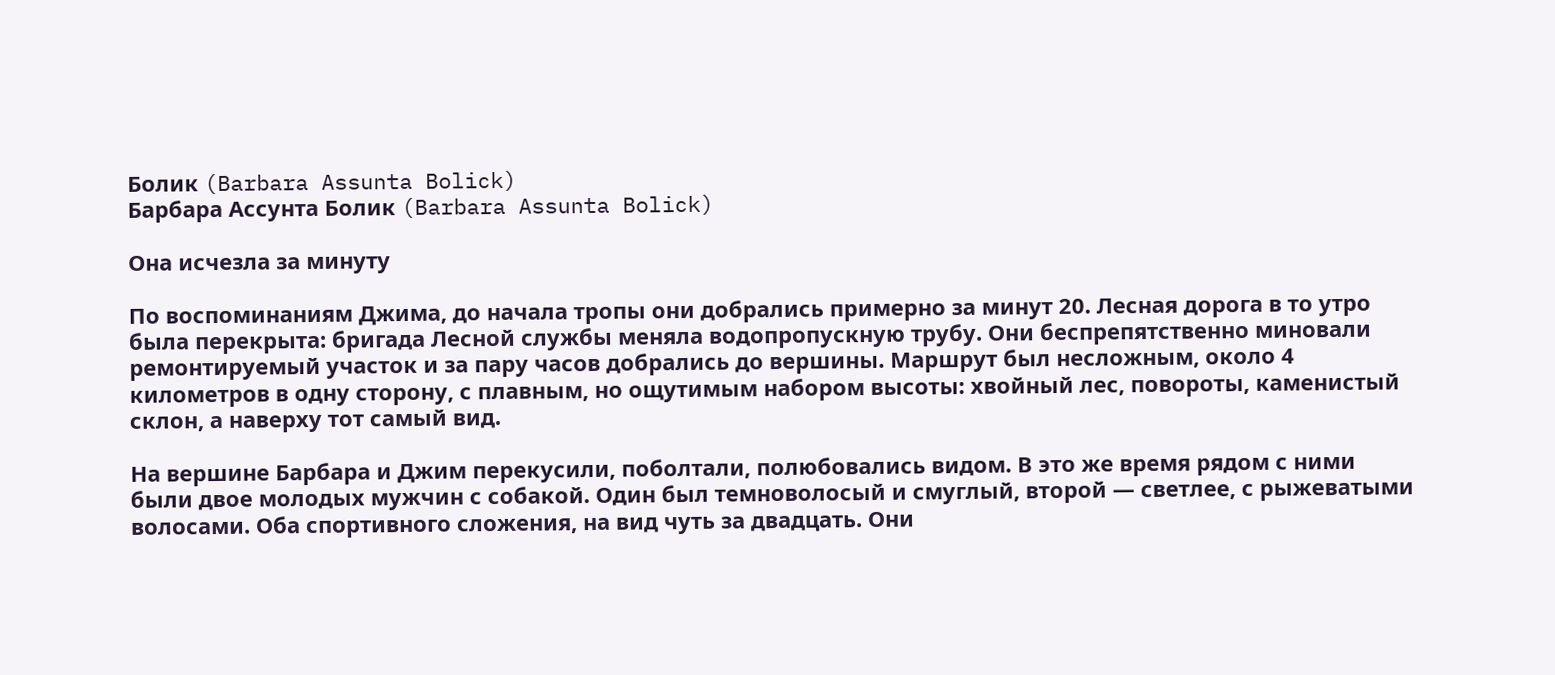Болик (Barbara Assunta Bolick)
Барбара Ассунта Болик (Barbara Assunta Bolick)

Она исчезла за минуту

По воспоминаниям Джима, до начала тропы они добрались примерно за минут 20. Лесная дорога в то утро была перекрыта: бригада Лесной службы меняла водопропускную трубу. Они беспрепятственно миновали ремонтируемый участок и за пару часов добрались до вершины. Маршрут был несложным, около 4 километров в одну сторону, с плавным, но ощутимым набором высоты: хвойный лес, повороты, каменистый склон, а наверху тот самый вид.

На вершине Барбара и Джим перекусили, поболтали, полюбовались видом. В это же время рядом с ними были двое молодых мужчин с собакой. Один был темноволосый и смуглый, второй — светлее, с рыжеватыми волосами. Оба спортивного сложения, на вид чуть за двадцать. Они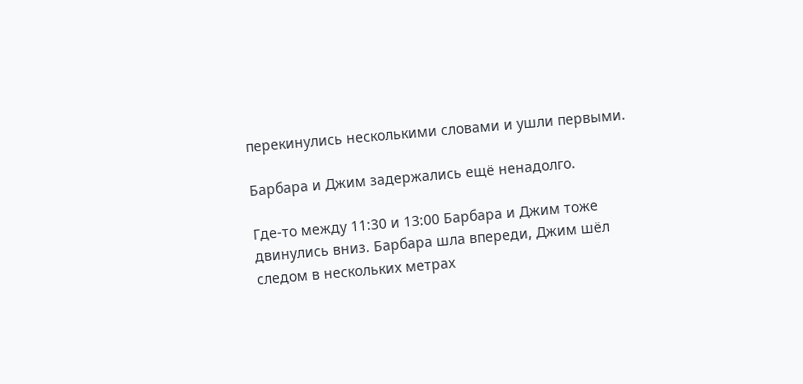перекинулись несколькими словами и ушли первыми.

Барбара и Джим задержались ещё ненадолго.

Где-то между 11:30 и 13:00 Барбара и Джим тоже двинулись вниз. Барбара шла впереди, Джим шёл следом в нескольких метрах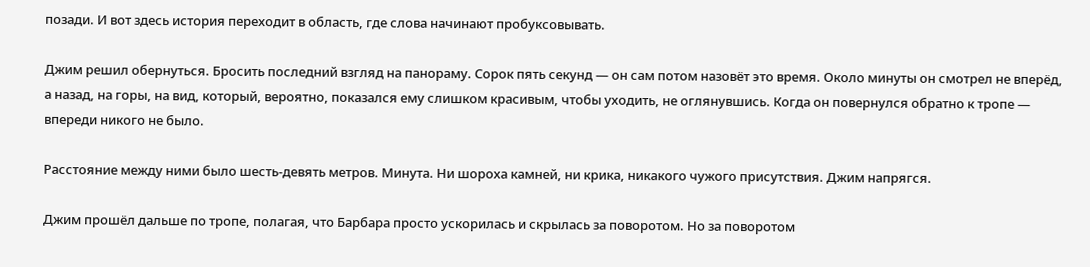позади. И вот здесь история переходит в область, где слова начинают пробуксовывать.

Джим решил обернуться. Бросить последний взгляд на панораму. Сорок пять секунд — он сам потом назовёт это время. Около минуты он смотрел не вперёд, а назад, на горы, на вид, который, вероятно, показался ему слишком красивым, чтобы уходить, не оглянувшись. Когда он повернулся обратно к тропе — впереди никого не было.

Расстояние между ними было шесть-девять метров. Минута. Ни шороха камней, ни крика, никакого чужого присутствия. Джим напрягся.

Джим прошёл дальше по тропе, полагая, что Барбара просто ускорилась и скрылась за поворотом. Но за поворотом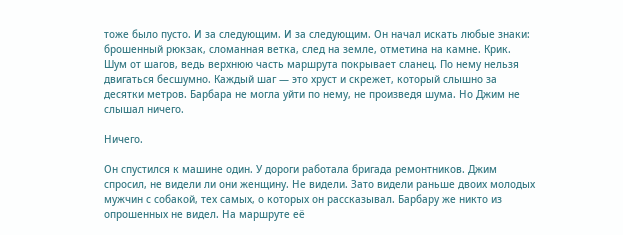тоже было пусто. И за следующим. И за следующим. Он начал искать любые знаки: брошенный рюкзак, сломанная ветка, след на земле, отметина на камне. Крик. Шум от шагов, ведь верхнюю часть маршрута покрывает сланец. По нему нельзя двигаться бесшумно. Каждый шаг — это хруст и скрежет, который слышно за десятки метров. Барбара не могла уйти по нему, не произведя шума. Но Джим не слышал ничего.

Ничего.

Он спустился к машине один. У дороги работала бригада ремонтников. Джим спросил, не видели ли они женщину. Не видели. Зато видели раньше двоих молодых мужчин с собакой, тех самых, о которых он рассказывал. Барбару же никто из опрошенных не видел. На маршруте её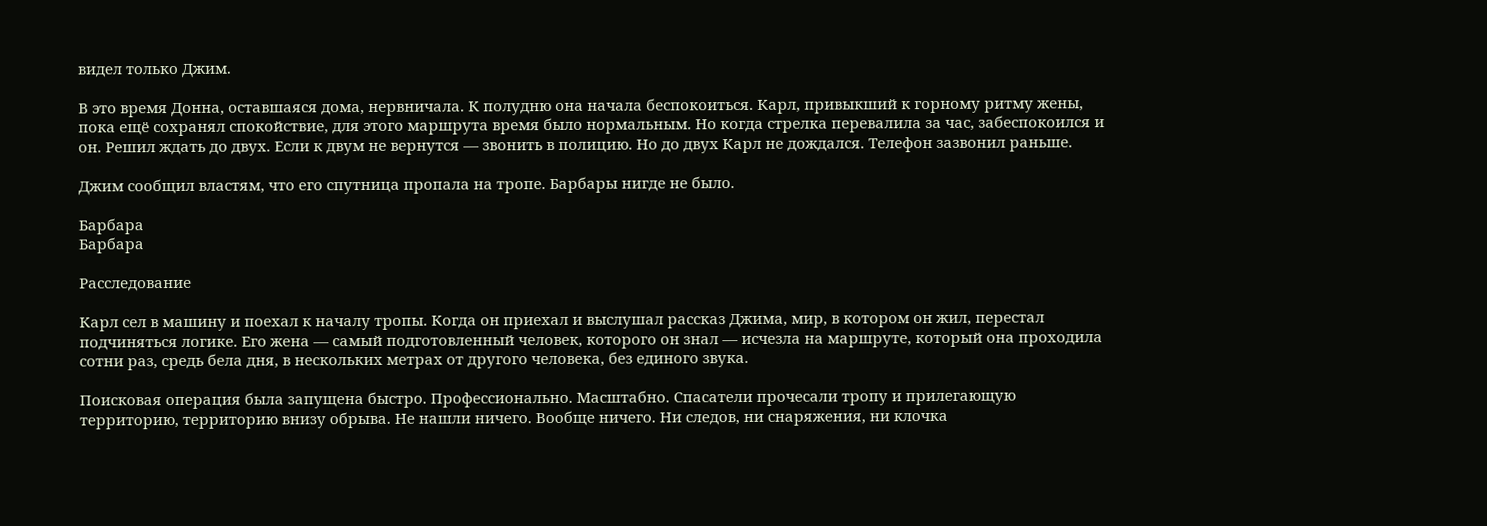видел только Джим.

В это время Донна, оставшаяся дома, нервничала. К полудню она начала беспокоиться. Карл, привыкший к горному ритму жены, пока ещё сохранял спокойствие, для этого маршрута время было нормальным. Но когда стрелка перевалила за час, забеспокоился и он. Решил ждать до двух. Если к двум не вернутся — звонить в полицию. Но до двух Карл не дождался. Телефон зазвонил раньше.

Джим сообщил властям, что его спутница пропала на тропе. Барбары нигде не было.

Барбара
Барбара

Расследование

Карл сел в машину и поехал к началу тропы. Когда он приехал и выслушал рассказ Джима, мир, в котором он жил, перестал подчиняться логике. Его жена — самый подготовленный человек, которого он знал — исчезла на маршруте, который она проходила сотни раз, средь бела дня, в нескольких метрах от другого человека, без единого звука.

Поисковая операция была запущена быстро. Профессионально. Масштабно. Спасатели прочесали тропу и прилегающую территорию, территорию внизу обрыва. Не нашли ничего. Вообще ничего. Ни следов, ни снаряжения, ни клочка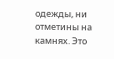одежды, ни отметины на камнях. Это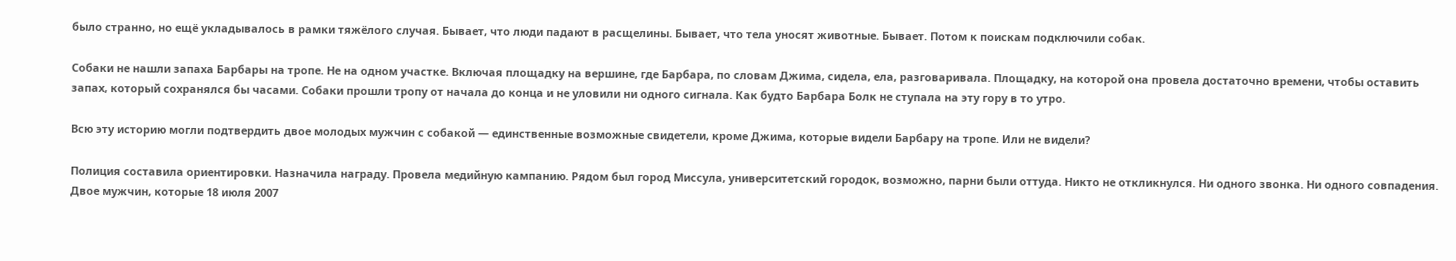было странно, но ещё укладывалось в рамки тяжёлого случая. Бывает, что люди падают в расщелины. Бывает, что тела уносят животные. Бывает. Потом к поискам подключили собак.

Собаки не нашли запаха Барбары на тропе. Не на одном участке. Включая площадку на вершине, где Барбара, по словам Джима, сидела, ела, разговаривала. Площадку, на которой она провела достаточно времени, чтобы оставить запах, который сохранялся бы часами. Собаки прошли тропу от начала до конца и не уловили ни одного сигнала. Как будто Барбара Болк не ступала на эту гору в то утро.

Всю эту историю могли подтвердить двое молодых мужчин с собакой — единственные возможные свидетели, кроме Джима, которые видели Барбару на тропе. Или не видели?

Полиция составила ориентировки. Назначила награду. Провела медийную кампанию. Рядом был город Миссула, университетский городок, возможно, парни были оттуда. Никто не откликнулся. Ни одного звонка. Ни одного совпадения. Двое мужчин, которые 18 июля 2007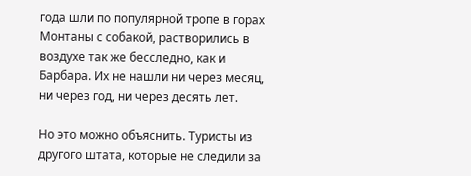года шли по популярной тропе в горах Монтаны с собакой, растворились в воздухе так же бесследно, как и Барбара. Их не нашли ни через месяц, ни через год, ни через десять лет.

Но это можно объяснить. Туристы из другого штата, которые не следили за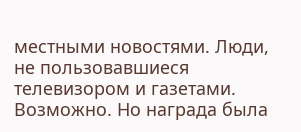местными новостями. Люди, не пользовавшиеся телевизором и газетами. Возможно. Но награда была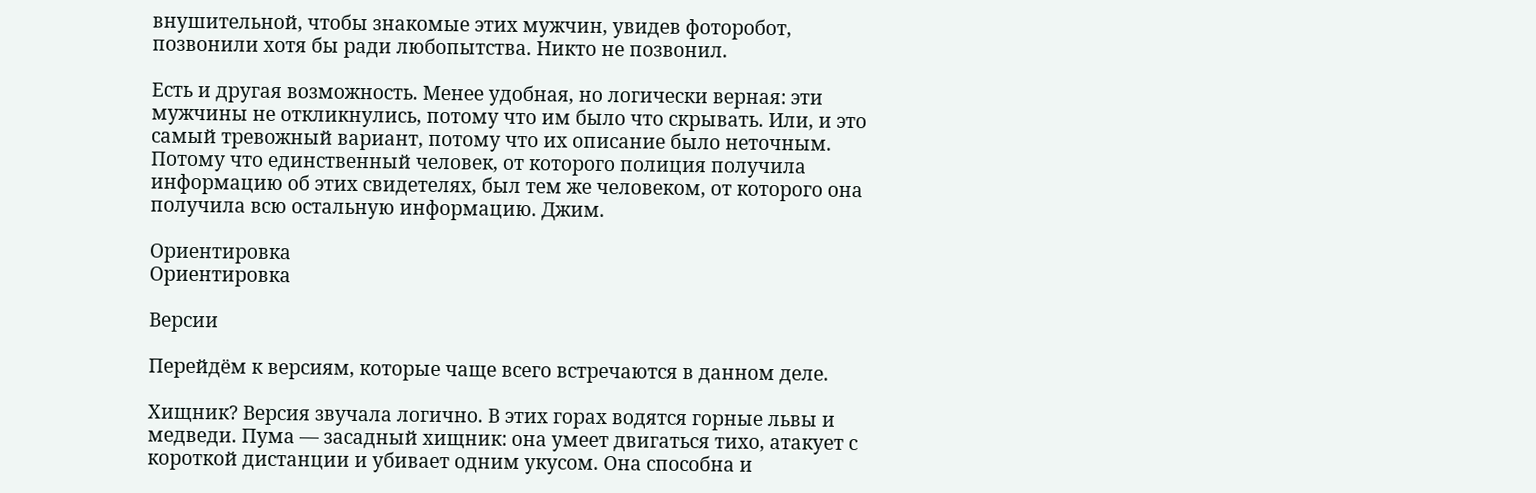внушительной, чтобы знакомые этих мужчин, увидев фоторобот, позвонили хотя бы ради любопытства. Никто не позвонил.

Есть и другая возможность. Менее удобная, но логически верная: эти мужчины не откликнулись, потому что им было что скрывать. Или, и это самый тревожный вариант, потому что их описание было неточным. Потому что единственный человек, от которого полиция получила информацию об этих свидетелях, был тем же человеком, от которого она получила всю остальную информацию. Джим.

Ориентировка
Ориентировка

Версии

Перейдём к версиям, которые чаще всего встречаются в данном деле.

Хищник? Версия звучала логично. В этих горах водятся горные львы и медведи. Пума — засадный хищник: она умеет двигаться тихо, атакует с короткой дистанции и убивает одним укусом. Она способна и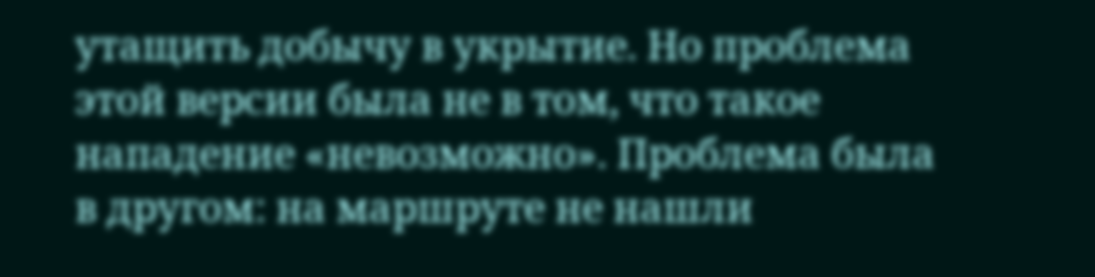утащить добычу в укрытие. Но проблема этой версии была не в том, что такое нападение «невозможно». Проблема была в другом: на маршруте не нашли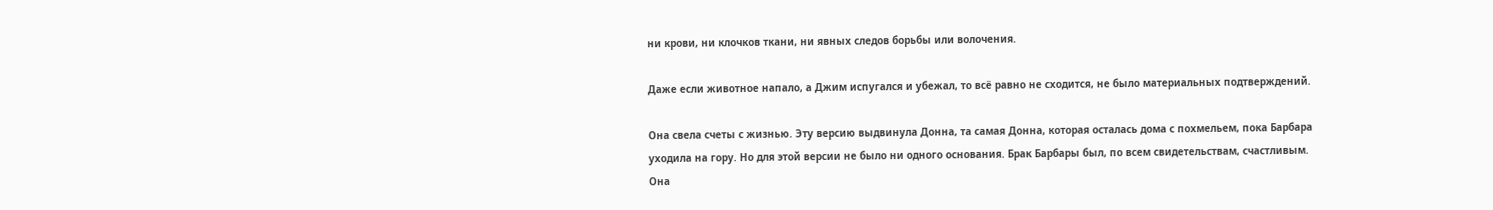ни крови, ни клочков ткани, ни явных следов борьбы или волочения.

Даже если животное напало, а Джим испугался и убежал, то всё равно не сходится, не было материальных подтверждений.

Она свела счеты с жизнью. Эту версию выдвинула Донна, та самая Донна, которая осталась дома с похмельем, пока Барбара уходила на гору. Но для этой версии не было ни одного основания. Брак Барбары был, по всем свидетельствам, счастливым. Она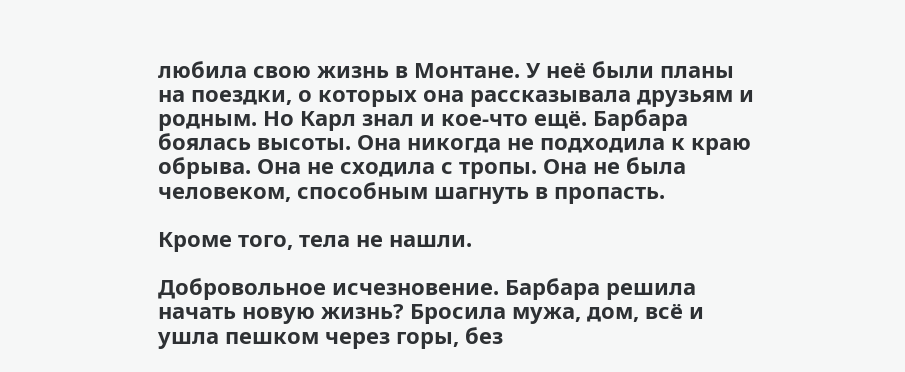любила свою жизнь в Монтане. У неё были планы на поездки, о которых она рассказывала друзьям и родным. Но Карл знал и кое-что ещё. Барбара боялась высоты. Она никогда не подходила к краю обрыва. Она не сходила с тропы. Она не была человеком, способным шагнуть в пропасть.

Кроме того, тела не нашли.

Добровольное исчезновение. Барбара решила начать новую жизнь? Бросила мужа, дом, всё и ушла пешком через горы, без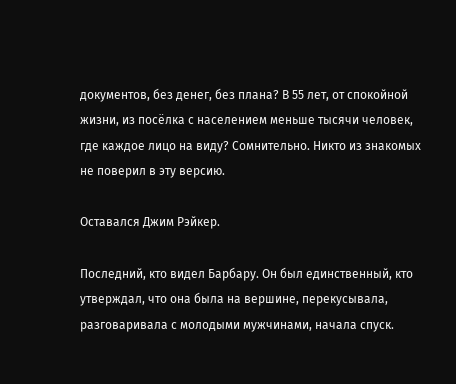документов, без денег, без плана? В 55 лет, от спокойной жизни, из посёлка с населением меньше тысячи человек, где каждое лицо на виду? Сомнительно. Никто из знакомых не поверил в эту версию.

Оставался Джим Рэйкер.

Последний, кто видел Барбару. Он был единственный, кто утверждал, что она была на вершине, перекусывала, разговаривала с молодыми мужчинами, начала спуск.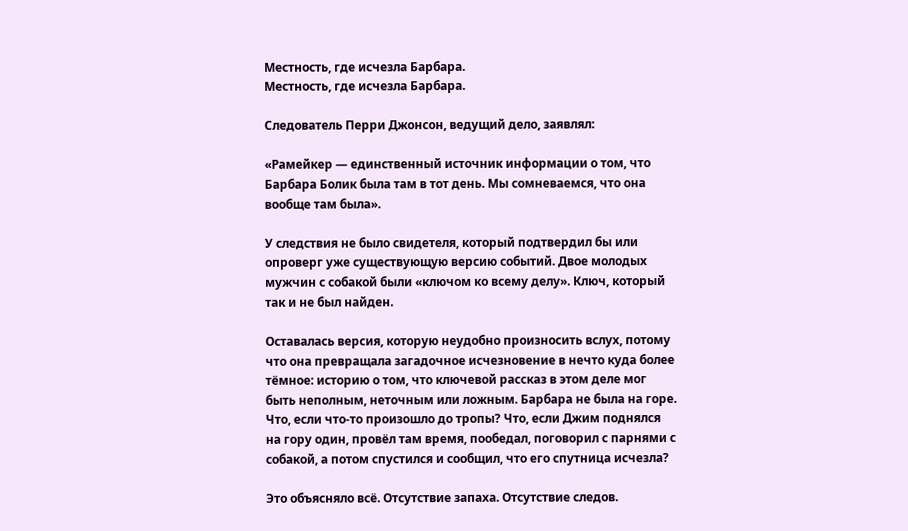Местность, где исчезла Барбара.
Местность, где исчезла Барбара.

Следователь Перри Джонсон, ведущий дело, заявлял:

«Рамейкер — единственный источник информации о том, что Барбара Болик была там в тот день. Мы сомневаемся, что она вообще там была».

У следствия не было свидетеля, который подтвердил бы или опроверг уже существующую версию событий. Двое молодых мужчин с собакой были «ключом ко всему делу». Ключ, который так и не был найден.

Оставалась версия, которую неудобно произносить вслух, потому что она превращала загадочное исчезновение в нечто куда более тёмное: историю о том, что ключевой рассказ в этом деле мог быть неполным, неточным или ложным. Барбара не была на горе. Что, если что-то произошло до тропы? Что, если Джим поднялся на гору один, провёл там время, пообедал, поговорил с парнями с собакой, а потом спустился и сообщил, что его спутница исчезла?

Это объясняло всё. Отсутствие запаха. Отсутствие следов.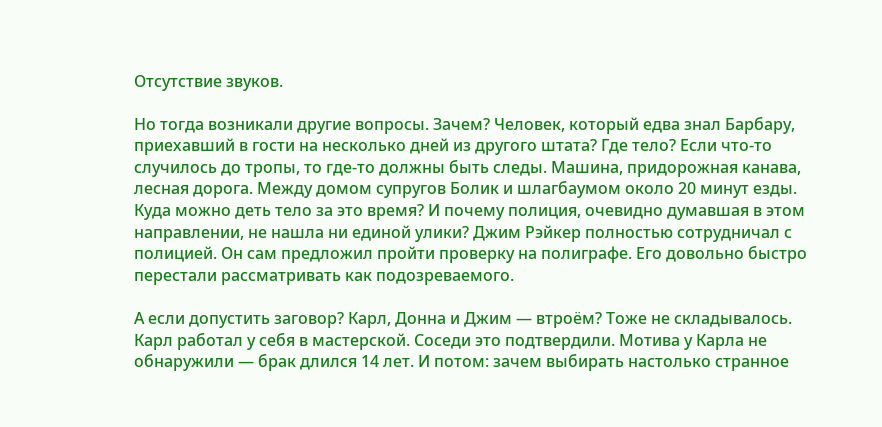Отсутствие звуков.

Но тогда возникали другие вопросы. Зачем? Человек, который едва знал Барбару, приехавший в гости на несколько дней из другого штата? Где тело? Если что-то случилось до тропы, то где-то должны быть следы. Машина, придорожная канава, лесная дорога. Между домом супругов Болик и шлагбаумом около 20 минут езды. Куда можно деть тело за это время? И почему полиция, очевидно думавшая в этом направлении, не нашла ни единой улики? Джим Рэйкер полностью сотрудничал с полицией. Он сам предложил пройти проверку на полиграфе. Его довольно быстро перестали рассматривать как подозреваемого.

А если допустить заговор? Карл, Донна и Джим — втроём? Тоже не складывалось. Карл работал у себя в мастерской. Соседи это подтвердили. Мотива у Карла не обнаружили — брак длился 14 лет. И потом: зачем выбирать настолько странное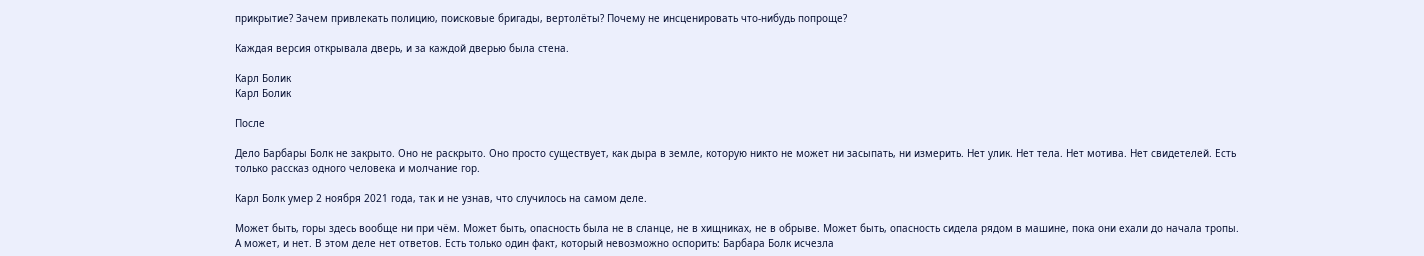прикрытие? Зачем привлекать полицию, поисковые бригады, вертолёты? Почему не инсценировать что-нибудь попроще?

Каждая версия открывала дверь, и за каждой дверью была стена.

Карл Болик
Карл Болик

После

Дело Барбары Болк не закрыто. Оно не раскрыто. Оно просто существует, как дыра в земле, которую никто не может ни засыпать, ни измерить. Нет улик. Нет тела. Нет мотива. Нет свидетелей. Есть только рассказ одного человека и молчание гор.

Карл Болк умер 2 ноября 2021 года, так и не узнав, что случилось на самом деле.

Может быть, горы здесь вообще ни при чём. Может быть, опасность была не в сланце, не в хищниках, не в обрыве. Может быть, опасность сидела рядом в машине, пока они ехали до начала тропы. А может, и нет. В этом деле нет ответов. Есть только один факт, который невозможно оспорить: Барбара Болк исчезла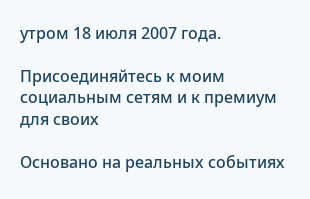утром 18 июля 2007 года.

Присоединяйтесь к моим социальным сетям и к премиум для своих

Основано на реальных событиях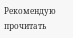Рекомендую прочитать